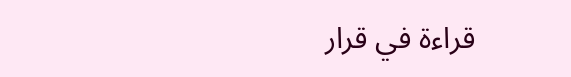قراءة في قرار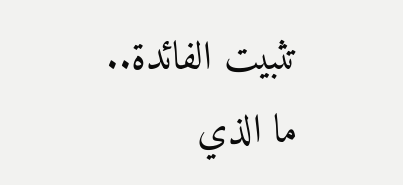تثبيت الفائدة.. ما الذي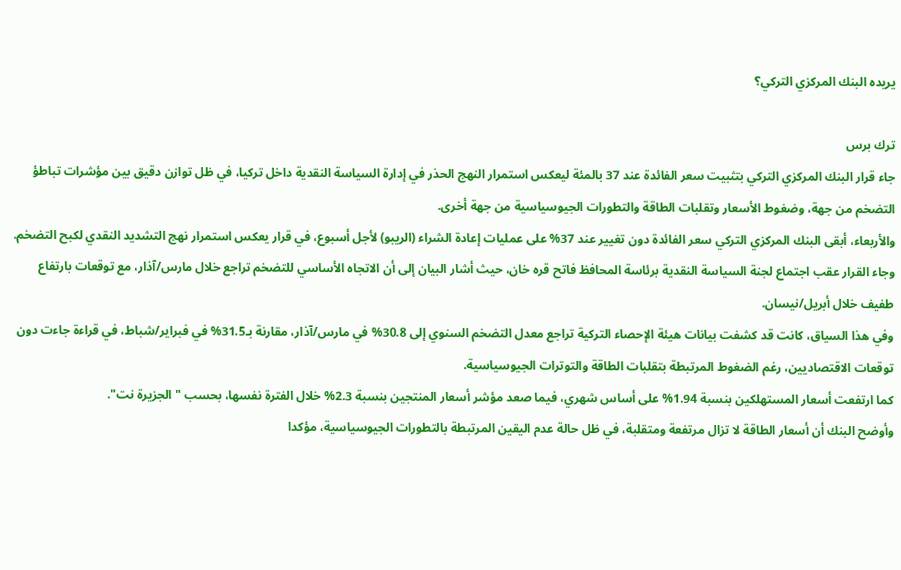يريده البنك المركزي التركي؟

ترك برس
جاء قرار البنك المركزي التركي بتثبيت سعر الفائدة عند 37 بالمئة ليعكس استمرار النهج الحذر في إدارة السياسة النقدية داخل تركيا، في ظل توازن دقيق بين مؤشرات تباطؤ التضخم من جهة، وضغوط الأسعار وتقلبات الطاقة والتطورات الجيوسياسية من جهة أخرى.
والأربعاء، أبقى البنك المركزي التركي سعر الفائدة دون تغيير عند 37% على عمليات إعادة الشراء (الريبو) لأجل أسبوع، في قرار يعكس استمرار نهج التشديد النقدي لكبح التضخم.
وجاء القرار عقب اجتماع لجنة السياسة النقدية برئاسة المحافظ فاتح قره خان، حيث أشار البيان إلى أن الاتجاه الأساسي للتضخم تراجع خلال مارس/آذار، مع توقعات بارتفاع طفيف خلال أبريل/نيسان.
وفي هذا السياق، كانت قد كشفت بيانات هيئة الإحصاء التركية تراجع معدل التضخم السنوي إلى 30.8% في مارس/آذار، مقارنة بـ31.5% في فبراير/شباط، في قراءة جاءت دون توقعات الاقتصاديين، رغم الضغوط المرتبطة بتقلبات الطاقة والتوترات الجيوسياسية.
كما ارتفعت أسعار المستهلكين بنسبة 1.94% على أساس شهري، فيما صعد مؤشر أسعار المنتجين بنسبة 2.3% خلال الفترة نفسها، بحسب "الجزيرة نت".
وأوضح البنك أن أسعار الطاقة لا تزال مرتفعة ومتقلبة، في ظل حالة عدم اليقين المرتبطة بالتطورات الجيوسياسية، مؤكدا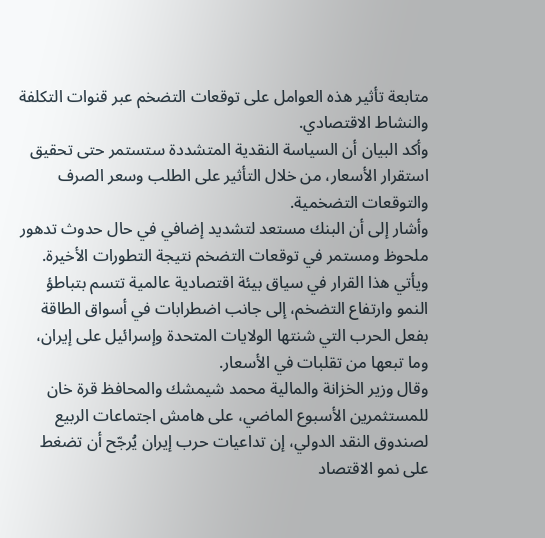متابعة تأثير هذه العوامل على توقعات التضخم عبر قنوات التكلفة والنشاط الاقتصادي.
وأكد البيان أن السياسة النقدية المتشددة ستستمر حتى تحقيق استقرار الأسعار، من خلال التأثير على الطلب وسعر الصرف والتوقعات التضخمية.
وأشار إلى أن البنك مستعد لتشديد إضافي في حال حدوث تدهور ملحوظ ومستمر في توقعات التضخم نتيجة التطورات الأخيرة.
ويأتي هذا القرار في سياق بيئة اقتصادية عالمية تتسم بتباطؤ النمو وارتفاع التضخم، إلى جانب اضطرابات في أسواق الطاقة بفعل الحرب التي شنتها الولايات المتحدة وإسرائيل على إيران، وما تبعها من تقلبات في الأسعار.
وقال وزير الخزانة والمالية محمد شيمشك والمحافظ قرة خان للمستثمرين الأسبوع الماضي، على هامش اجتماعات الربيع لصندوق النقد الدولي، إن تداعيات حرب إيران يُرجّح أن تضغط على نمو الاقتصاد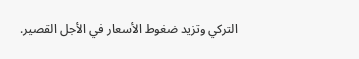التركي وتزيد ضغوط الأسعار في الأجل القصير.